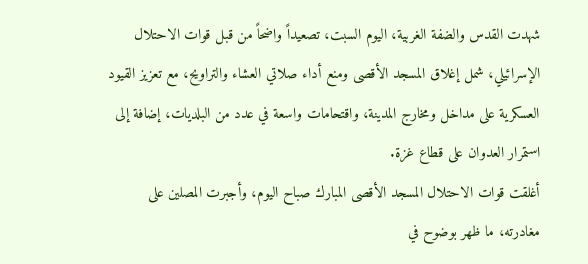شهدت القدس والضفة الغربية، اليوم السبت، تصعيداً واضحاً من قبل قوات الاحتلال الإسرائيلي، شمل إغلاق المسجد الأقصى ومنع أداء صلاتي العشاء والتراويح، مع تعزيز القيود العسكرية على مداخل ومخارج المدينة، واقتحامات واسعة في عدد من البلديات، إضافة إلى استمرار العدوان على قطاع غزة.
أغلقت قوات الاحتلال المسجد الأقصى المبارك صباح اليوم، وأجبرت المصلين على مغادرته، ما ظهر بوضوح في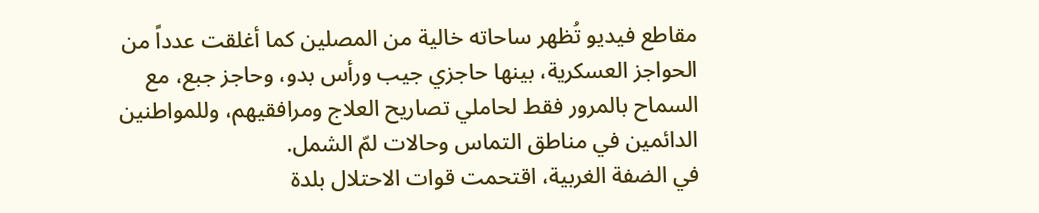مقاطع فيديو تُظهر ساحاته خالية من المصلين كما أغلقت عدداً من الحواجز العسكرية، بينها حاجزي جيب ورأس بدو، وحاجز جبع، مع السماح بالمرور فقط لحاملي تصاريح العلاج ومرافقيهم، وللمواطنين الدائمين في مناطق التماس وحالات لمّ الشمل.
في الضفة الغربية، اقتحمت قوات الاحتلال بلدة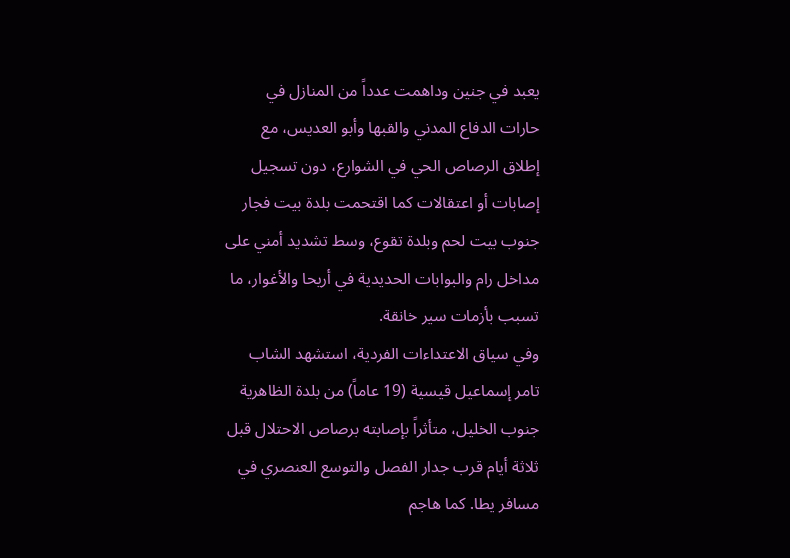يعبد في جنين وداهمت عدداً من المنازل في حارات الدفاع المدني والقبها وأبو العديس، مع إطلاق الرصاص الحي في الشوارع، دون تسجيل إصابات أو اعتقالات كما اقتحمت بلدة بيت فجار جنوب بيت لحم وبلدة تقوع، وسط تشديد أمني على مداخل رام والبوابات الحديدية في أريحا والأغوار، ما تسبب بأزمات سير خانقة.
وفي سياق الاعتداءات الفردية، استشهد الشاب تامر إسماعيل قيسية (19 عاماً) من بلدة الظاهرية جنوب الخليل، متأثراً بإصابته برصاص الاحتلال قبل ثلاثة أيام قرب جدار الفصل والتوسع العنصري في مسافر يطا. كما هاجم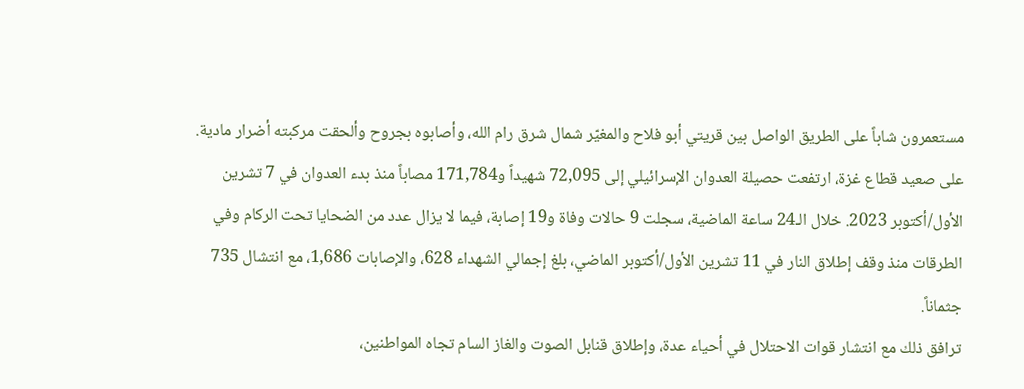مستعمرون شاباً على الطريق الواصل بين قريتي أبو فلاح والمغيّر شمال شرق رام الله، وأصابوه بجروح وألحقت مركبته أضرار مادية.
على صعيد قطاع غزة، ارتفعت حصيلة العدوان الإسرائيلي إلى 72,095 شهيداً و171,784 مصاباً منذ بدء العدوان في 7 تشرين الأول/أكتوبر 2023. خلال الـ24 ساعة الماضية، سجلت 9 حالات وفاة و19 إصابة، فيما لا يزال عدد من الضحايا تحت الركام وفي الطرقات منذ وقف إطلاق النار في 11 تشرين الأول/أكتوبر الماضي، بلغ إجمالي الشهداء 628، والإصابات 1,686، مع انتشال 735 جثماناً.
ترافق ذلك مع انتشار قوات الاحتلال في أحياء عدة، وإطلاق قنابل الصوت والغاز السام تجاه المواطنين،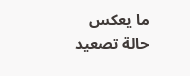ما يعكس حالة تصعيد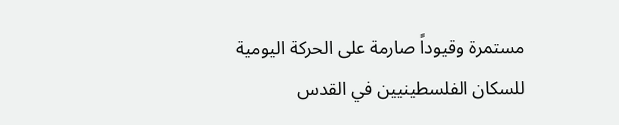مستمرة وقيوداً صارمة على الحركة اليومية للسكان الفلسطينيين في القدس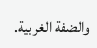والضفة الغربية.